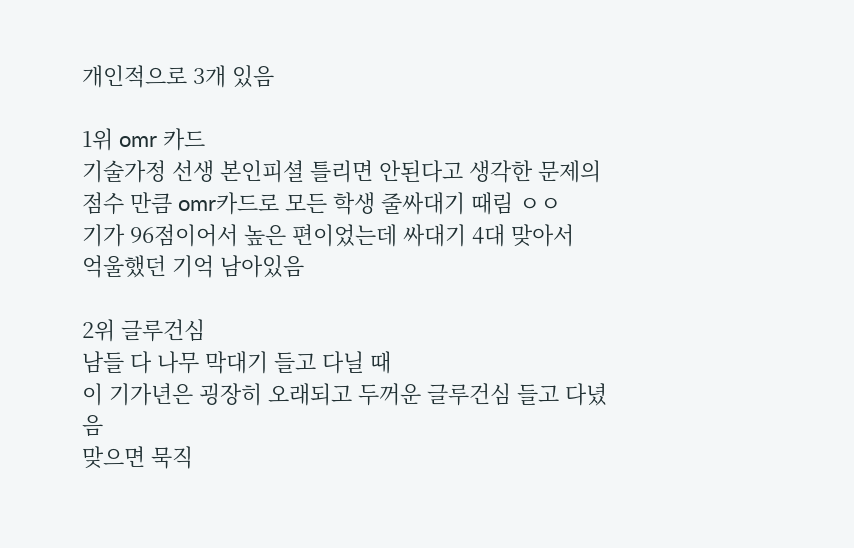개인적으로 3개 있음

1위 omr 카드
기술가정 선생 본인피셜 틀리면 안된다고 생각한 문제의
점수 만큼 omr카드로 모든 학생 줄싸대기 때림 ㅇㅇ
기가 96점이어서 높은 편이었는데 싸대기 4대 맞아서
억울했던 기억 남아있음

2위 글루건심
남들 다 나무 막대기 들고 다닐 때
이 기가년은 굉장히 오래되고 두꺼운 글루건심 들고 다녔음
맞으면 묵직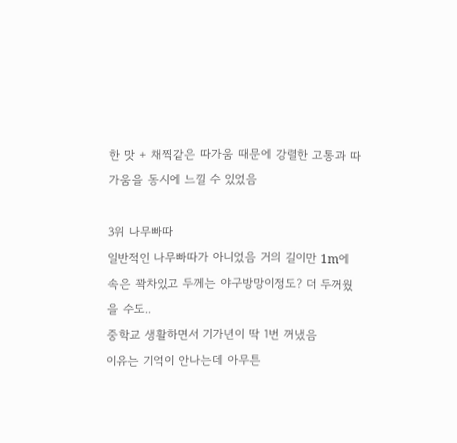한 맛 + 채찍같은 따가움 때문에 강렬한 고통과 따가움을 동시에 느낄 수 있었음

3위 나무빠따
일반적인 나무빠따가 아니었음 거의 길이만 1m에
속은 꽉차있고 두께는 야구방망이정도? 더 두꺼웠을 수도..
중학교 생활하면서 기가년이 딱 1번 꺼냈음
이유는 기억이 안나는데 아무튼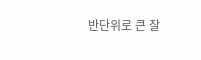반단위로 큰 잘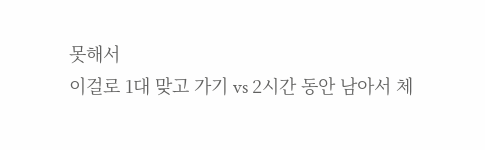못해서
이걸로 1대 맞고 가기 vs 2시간 동안 남아서 체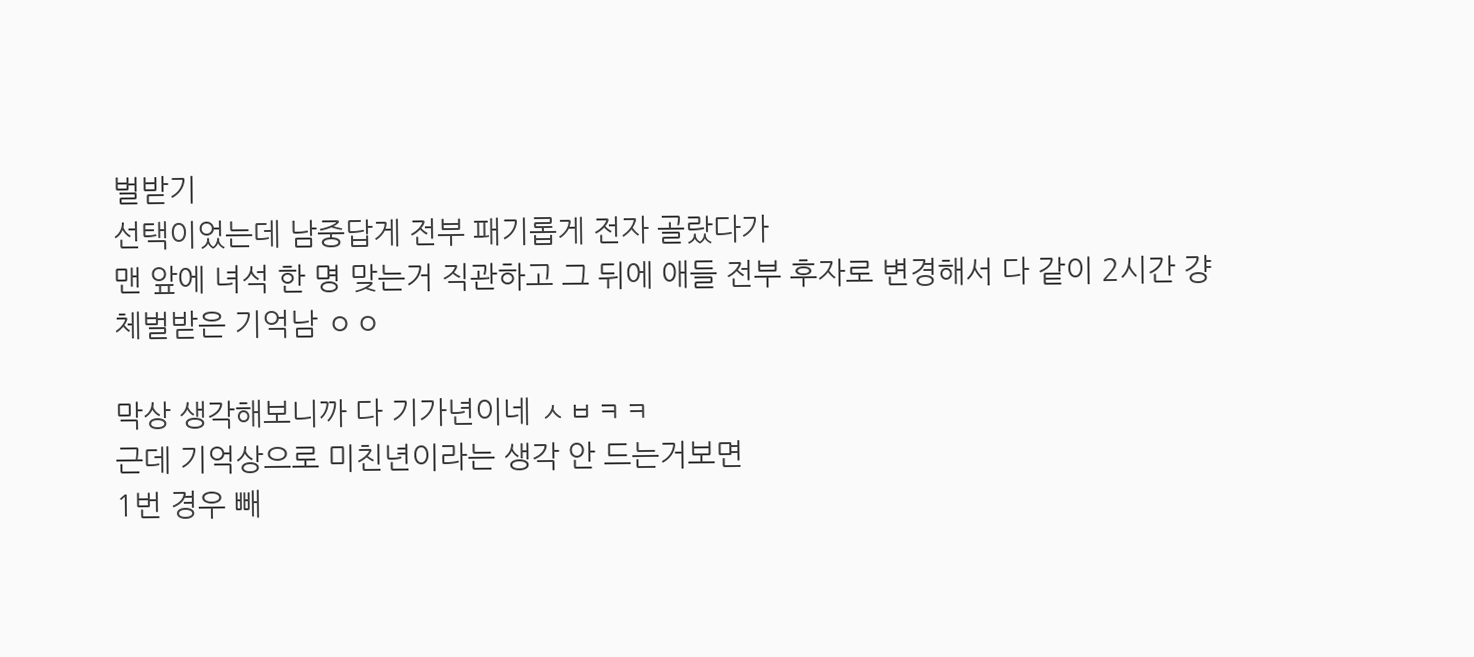벌받기
선택이었는데 남중답게 전부 패기롭게 전자 골랐다가
맨 앞에 녀석 한 명 맞는거 직관하고 그 뒤에 애들 전부 후자로 변경해서 다 같이 2시간 걍 체벌받은 기억남 ㅇㅇ

막상 생각해보니까 다 기가년이네 ㅅㅂㅋㅋ
근데 기억상으로 미친년이라는 생각 안 드는거보면
1번 경우 빼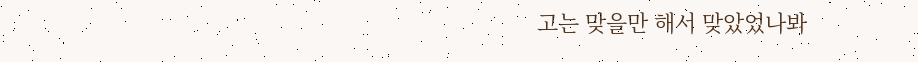고는 맞을만 해서 맞았었나봐